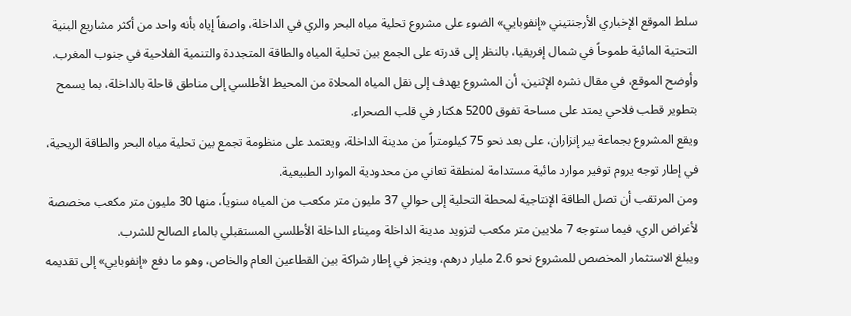سلط الموقع الإخباري الأرجنتيني «إنفوبايي» الضوء على مشروع تحلية مياه البحر والري في الداخلة، واصفاً إياه بأنه واحد من أكثر مشاريع البنية التحتية المائية طموحاً في شمال إفريقيا، بالنظر إلى قدرته على الجمع بين تحلية المياه والطاقة المتجددة والتنمية الفلاحية في جنوب المغرب.
وأوضح الموقع، في مقال نشره الإثنين، أن المشروع يهدف إلى نقل المياه المحلاة من المحيط الأطلسي إلى مناطق قاحلة بالداخلة، بما يسمح بتطوير قطب فلاحي يمتد على مساحة تفوق 5200 هكتار في قلب الصحراء.
ويقع المشروع بجماعة بير إنزاران، على بعد نحو 75 كيلومتراً من مدينة الداخلة، ويعتمد على منظومة تجمع بين تحلية مياه البحر والطاقة الريحية، في إطار توجه يروم توفير موارد مائية مستدامة لمنطقة تعاني من محدودية الموارد الطبيعية.
ومن المرتقب أن تصل الطاقة الإنتاجية لمحطة التحلية إلى حوالي 37 مليون متر مكعب من المياه سنوياً، منها 30 مليون متر مكعب مخصصة لأغراض الري، فيما ستوجه 7 ملايين متر مكعب لتزويد مدينة الداخلة وميناء الداخلة الأطلسي المستقبلي بالماء الصالح للشرب.
ويبلغ الاستثمار المخصص للمشروع نحو 2.6 مليار درهم، وينجز في إطار شراكة بين القطاعين العام والخاص، وهو ما دفع «إنفوبايي» إلى تقديمه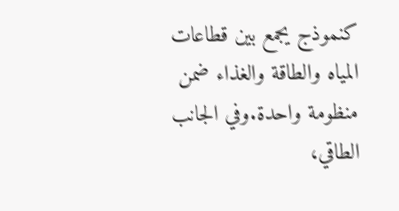كنموذج يجمع بين قطاعات المياه والطاقة والغذاء ضمن منظومة واحدة.وفي الجانب الطاقي،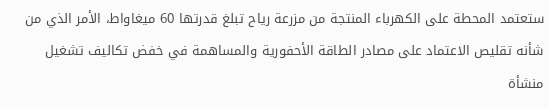ستعتمد المحطة على الكهرباء المنتجة من مزرعة رياح تبلغ قدرتها 60 ميغاواط، الأمر الذي من شأنه تقليص الاعتماد على مصادر الطاقة الأحفورية والمساهمة في خفض تكاليف تشغيل منشأة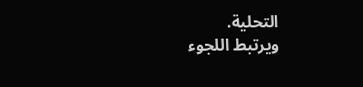التحلية.
ويرتبط اللجوء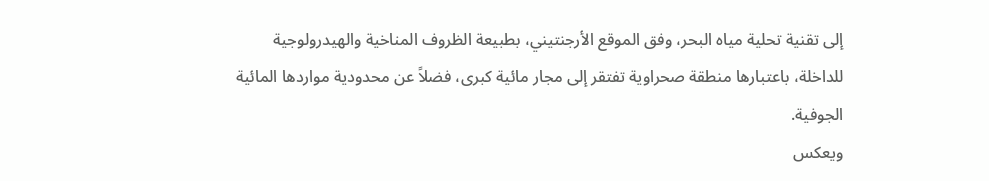إلى تقنية تحلية مياه البحر، وفق الموقع الأرجنتيني، بطبيعة الظروف المناخية والهيدرولوجية للداخلة، باعتبارها منطقة صحراوية تفتقر إلى مجار مائية كبرى، فضلاً عن محدودية مواردها المائية الجوفية.
ويعكس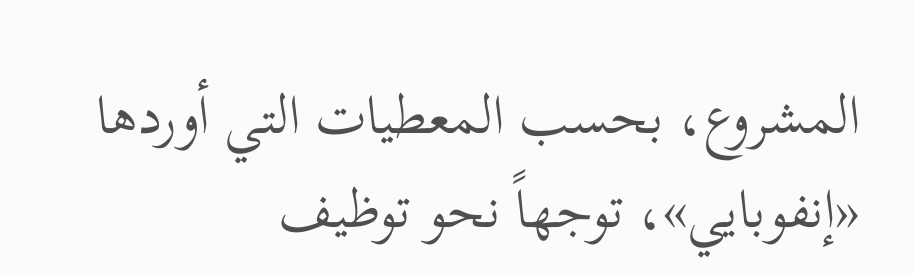المشروع، بحسب المعطيات التي أوردها «إنفوبايي»، توجهاً نحو توظيف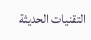التقنيات الحديثة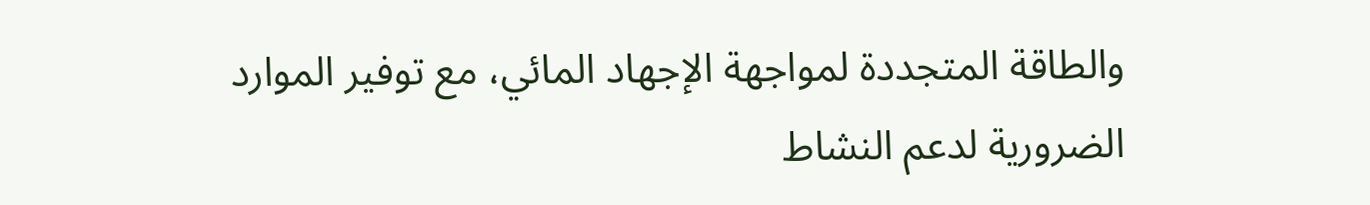والطاقة المتجددة لمواجهة الإجهاد المائي، مع توفير الموارد الضرورية لدعم النشاط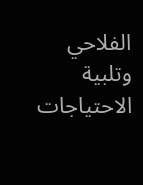الفلاحي وتلبية الاحتياجات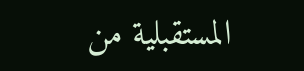المستقبلية من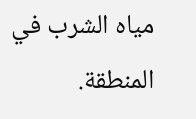مياه الشرب في المنطقة.